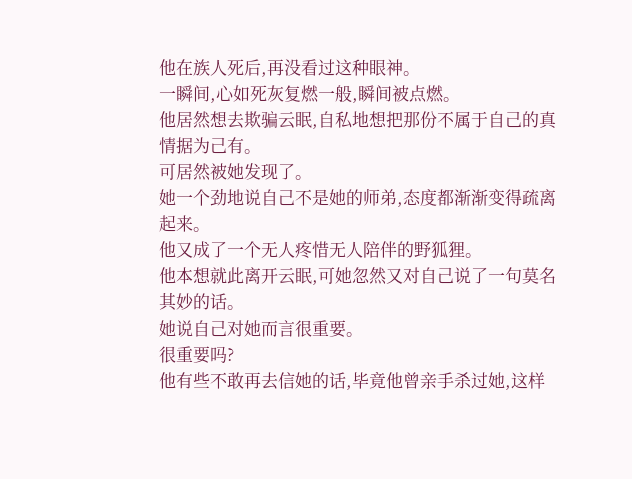他在族人死后,再没看过这种眼神。
一瞬间,心如死灰复燃一般,瞬间被点燃。
他居然想去欺骗云眠,自私地想把那份不属于自己的真情据为己有。
可居然被她发现了。
她一个劲地说自己不是她的师弟,态度都渐渐变得疏离起来。
他又成了一个无人疼惜无人陪伴的野狐狸。
他本想就此离开云眠,可她忽然又对自己说了一句莫名其妙的话。
她说自己对她而言很重要。
很重要吗?
他有些不敢再去信她的话,毕竟他曾亲手杀过她,这样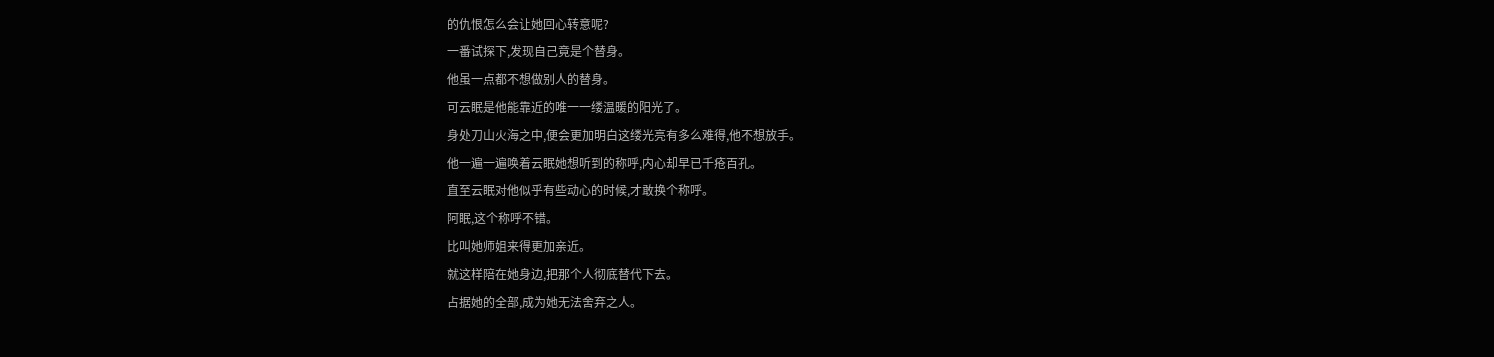的仇恨怎么会让她回心转意呢?
一番试探下,发现自己竟是个替身。
他虽一点都不想做别人的替身。
可云眠是他能靠近的唯一一缕温暖的阳光了。
身处刀山火海之中,便会更加明白这缕光亮有多么难得,他不想放手。
他一遍一遍唤着云眠她想听到的称呼,内心却早已千疮百孔。
直至云眠对他似乎有些动心的时候,才敢换个称呼。
阿眠,这个称呼不错。
比叫她师姐来得更加亲近。
就这样陪在她身边,把那个人彻底替代下去。
占据她的全部,成为她无法舍弃之人。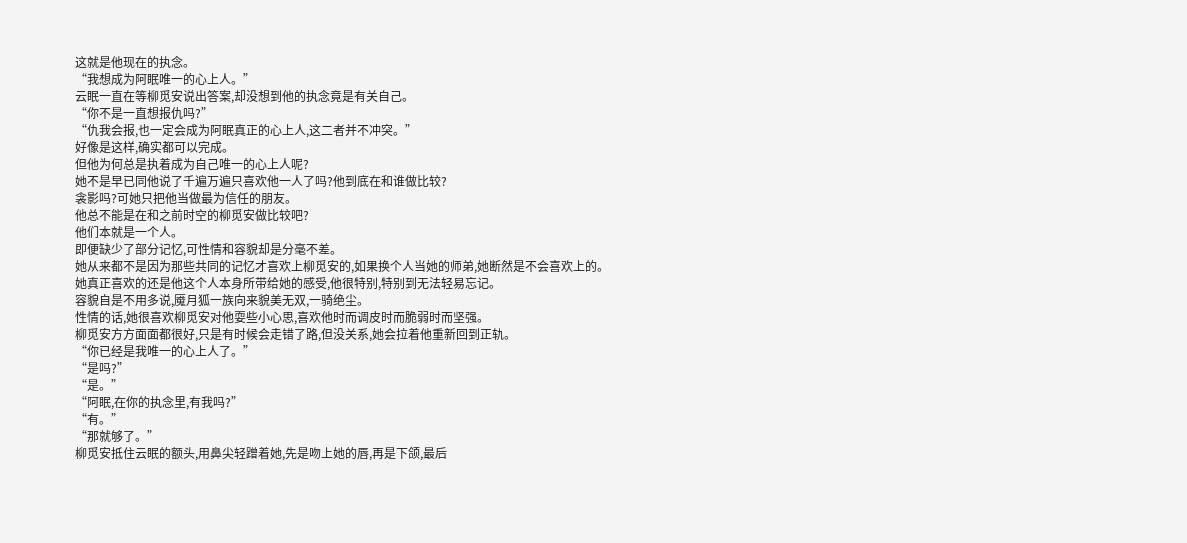这就是他现在的执念。
“我想成为阿眠唯一的心上人。”
云眠一直在等柳觅安说出答案,却没想到他的执念竟是有关自己。
“你不是一直想报仇吗?”
“仇我会报,也一定会成为阿眠真正的心上人,这二者并不冲突。”
好像是这样,确实都可以完成。
但他为何总是执着成为自己唯一的心上人呢?
她不是早已同他说了千遍万遍只喜欢他一人了吗?他到底在和谁做比较?
衾影吗?可她只把他当做最为信任的朋友。
他总不能是在和之前时空的柳觅安做比较吧?
他们本就是一个人。
即便缺少了部分记忆,可性情和容貌却是分毫不差。
她从来都不是因为那些共同的记忆才喜欢上柳觅安的,如果换个人当她的师弟,她断然是不会喜欢上的。
她真正喜欢的还是他这个人本身所带给她的感受,他很特别,特别到无法轻易忘记。
容貌自是不用多说,魇月狐一族向来貌美无双,一骑绝尘。
性情的话,她很喜欢柳觅安对他耍些小心思,喜欢他时而调皮时而脆弱时而坚强。
柳觅安方方面面都很好,只是有时候会走错了路,但没关系,她会拉着他重新回到正轨。
“你已经是我唯一的心上人了。”
“是吗?”
“是。”
“阿眠,在你的执念里,有我吗?”
“有。”
“那就够了。”
柳觅安抵住云眠的额头,用鼻尖轻蹭着她,先是吻上她的唇,再是下颌,最后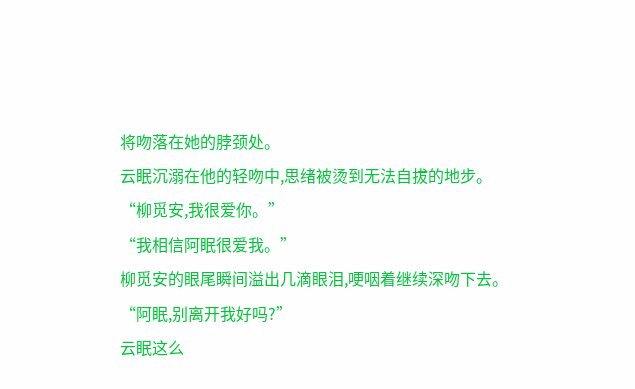将吻落在她的脖颈处。
云眠沉溺在他的轻吻中,思绪被烫到无法自拔的地步。
“柳觅安,我很爱你。”
“我相信阿眠很爱我。”
柳觅安的眼尾瞬间溢出几滴眼泪,哽咽着继续深吻下去。
“阿眠,别离开我好吗?”
云眠这么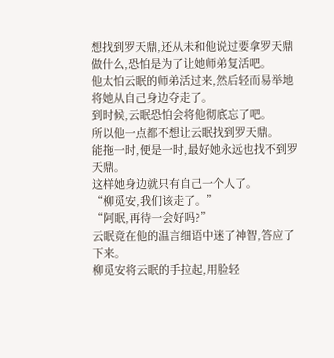想找到罗天鼎,还从未和他说过要拿罗天鼎做什么,恐怕是为了让她师弟复活吧。
他太怕云眠的师弟活过来,然后轻而易举地将她从自己身边夺走了。
到时候,云眠恐怕会将他彻底忘了吧。
所以他一点都不想让云眠找到罗天鼎。
能拖一时,便是一时,最好她永远也找不到罗天鼎。
这样她身边就只有自己一个人了。
“柳觅安,我们该走了。”
“阿眠,再待一会好吗?”
云眠竟在他的温言细语中迷了神智,答应了下来。
柳觅安将云眠的手拉起,用脸轻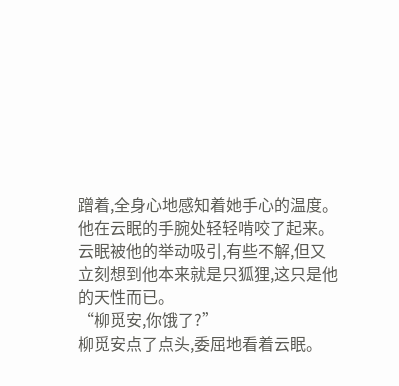蹭着,全身心地感知着她手心的温度。
他在云眠的手腕处轻轻啃咬了起来。
云眠被他的举动吸引,有些不解,但又立刻想到他本来就是只狐狸,这只是他的天性而已。
“柳觅安,你饿了?”
柳觅安点了点头,委屈地看着云眠。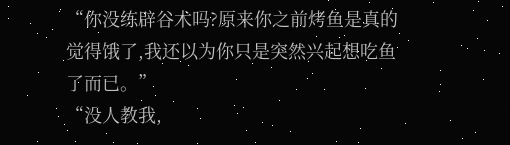“你没练辟谷术吗?原来你之前烤鱼是真的觉得饿了,我还以为你只是突然兴起想吃鱼了而已。”
“没人教我,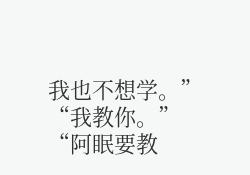我也不想学。”
“我教你。”
“阿眠要教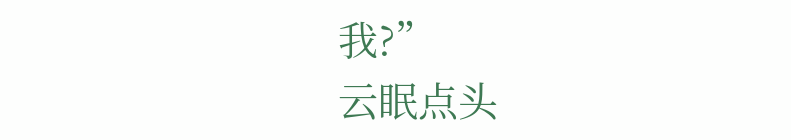我?”
云眠点头